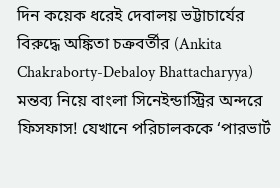দিন কয়েক ধরেই দেবালয় ভট্টাচার্যের বিরুদ্ধে অঙ্কিতা চক্রবর্তীর (Ankita Chakraborty-Debaloy Bhattacharyya) মন্তব্য নিয়ে বাংলা সিনেইন্ডাস্ট্রির অন্দরে ফিসফাস! যেখানে পরিচালককে ‘পারভার্ট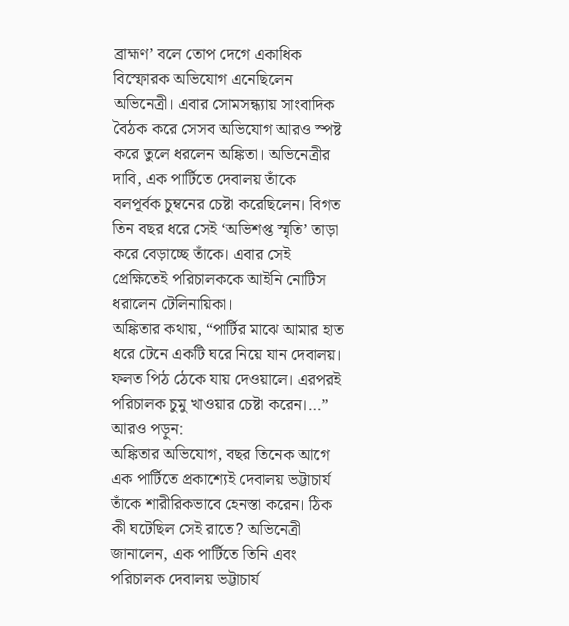ব্রাহ্মণ’ বলে তোপ দেগে একাধিক বিস্ফোরক অভিযোগ এনেছিলেন অভিনেত্রী। এবার সোমসন্ধ্যায় সাংবাদিক বৈঠক করে সেসব অভিযোগ আরও স্পষ্ট করে তুলে ধরলেন অঙ্কিতা। অভিনেত্রীর দাবি, এক পার্টিতে দেবালয় তাঁকে বলপূর্বক চুম্বনের চেষ্টা করেছিলেন। বিগত তিন বছর ধরে সেই ‘অভিশপ্ত স্মৃতি’ তাড়া করে বেড়াচ্ছে তাঁকে। এবার সেই প্রেক্ষিতেই পরিচালককে আইনি নোটিস ধরালেন টেলিনায়িকা।
অঙ্কিতার কথায়, “পার্টির মাঝে আমার হাত ধরে টেনে একটি ঘরে নিয়ে যান দেবালয়। ফলত পিঠ ঠেকে যায় দেওয়ালে। এরপরই পরিচালক চুমু খাওয়ার চেষ্টা করেন।…”
আরও পড়ুন:
অঙ্কিতার অভিযোগ, বছর তিনেক আগে এক পার্টিতে প্রকাশ্যেই দেবালয় ভট্টাচার্য তাঁকে শারীরিকভাবে হেনস্তা করেন। ঠিক কী ঘটেছিল সেই রাতে? অভিনেত্রী জানালেন, এক পার্টিতে তিনি এবং পরিচালক দেবালয় ভট্টাচার্য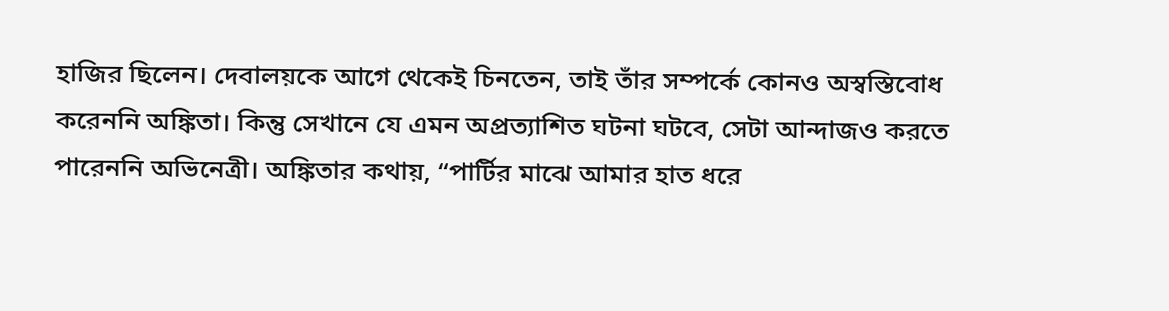হাজির ছিলেন। দেবালয়কে আগে থেকেই চিনতেন, তাই তাঁর সম্পর্কে কোনও অস্বস্তিবোধ করেননি অঙ্কিতা। কিন্তু সেখানে যে এমন অপ্রত্যাশিত ঘটনা ঘটবে, সেটা আন্দাজও করতে পারেননি অভিনেত্রী। অঙ্কিতার কথায়, “পার্টির মাঝে আমার হাত ধরে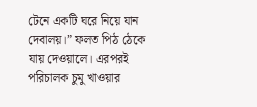টেনে একটি ঘরে নিয়ে যান দেবালয়।” ফলত পিঠ ঠেকে যায় দেওয়ালে। এরপরই পরিচালক চুমু খাওয়ার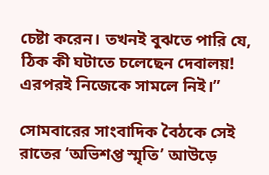চেষ্টা করেন। তখনই বুঝতে পারি যে, ঠিক কী ঘটাতে চলেছেন দেবালয়! এরপরই নিজেকে সামলে নিই।”

সোমবারের সাংবাদিক বৈঠকে সেই রাতের ‘অভিশপ্ত স্মৃতি’ আউড়ে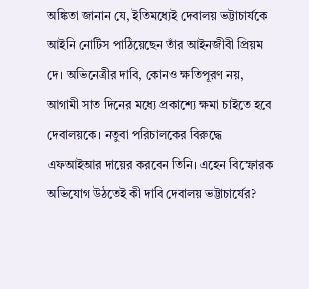অঙ্কিতা জানান যে, ইতিমধ্যেই দেবালয় ভট্টাচার্যকে আইনি নোটিস পাঠিয়েছেন তাঁর আইনজীবী প্রিয়ম দে। অভিনেত্রীর দাবি, কোনও ক্ষতিপূরণ নয়, আগামী সাত দিনের মধ্যে প্রকাশ্যে ক্ষমা চাইতে হবে দেবালয়কে। নতুবা পরিচালকের বিরুদ্ধে এফআইআর দায়ের করবেন তিনি। এহেন বিস্ফোরক অভিযোগ উঠতেই কী দাবি দেবালয় ভট্টাচার্যের?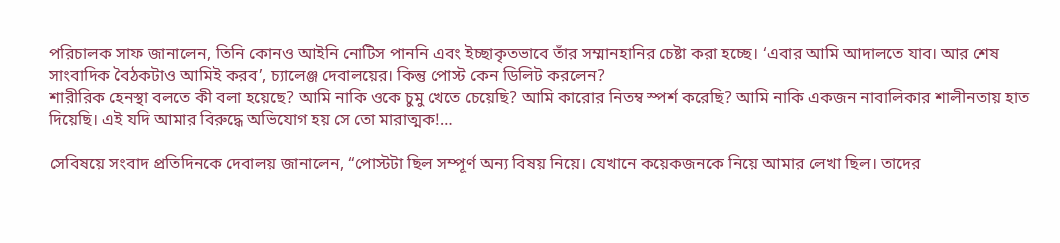পরিচালক সাফ জানালেন, তিনি কোনও আইনি নোটিস পাননি এবং ইচ্ছাকৃতভাবে তাঁর সম্মানহানির চেষ্টা করা হচ্ছে। ‘এবার আমি আদালতে যাব। আর শেষ সাংবাদিক বৈঠকটাও আমিই করব’, চ্যালেঞ্জ দেবালয়ের। কিন্তু পোস্ট কেন ডিলিট করলেন?
শারীরিক হেনস্থা বলতে কী বলা হয়েছে? আমি নাকি ওকে চুমু খেতে চেয়েছি? আমি কারোর নিতম্ব স্পর্শ করেছি? আমি নাকি একজন নাবালিকার শালীনতায় হাত দিয়েছি। এই যদি আমার বিরুদ্ধে অভিযোগ হয় সে তো মারাত্মক!…

সেবিষয়ে সংবাদ প্রতিদিনকে দেবালয় জানালেন, “পোস্টটা ছিল সম্পূর্ণ অন্য বিষয় নিয়ে। যেখানে কয়েকজনকে নিয়ে আমার লেখা ছিল। তাদের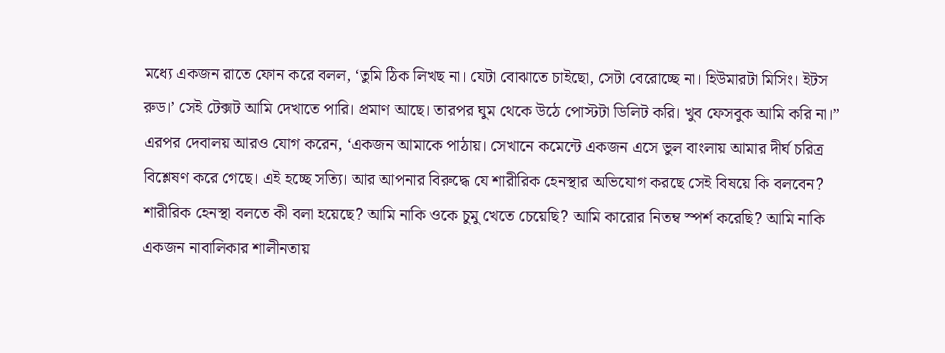মধ্যে একজন রাতে ফোন করে বলল, ‘তুমি ঠিক লিখছ না। যেটা বোঝাতে চাইছো, সেটা বেরোচ্ছে না। হিউমারটা মিসিং। ইটস রুড।’ সেই টেক্সট আমি দেখাতে পারি। প্রমাণ আছে। তারপর ঘুম থেকে উঠে পোস্টটা ডিলিট করি। খুব ফেসবুক আমি করি না।” এরপর দেবালয় আরও যোগ করেন, ‘একজন আমাকে পাঠায়। সেখানে কমেন্টে একজন এসে ভুল বাংলায় আমার দীর্ঘ চরিত্র বিশ্লেষণ করে গেছে। এই হচ্ছে সত্যি। আর আপনার বিরুদ্ধে যে শারীরিক হেনস্থার অভিযোগ করছে সেই বিষয়ে কি বলবেন? শারীরিক হেনস্থা বলতে কী বলা হয়েছে? আমি নাকি ওকে চুমু খেতে চেয়েছি? আমি কারোর নিতম্ব স্পর্শ করেছি? আমি নাকি একজন নাবালিকার শালীনতায়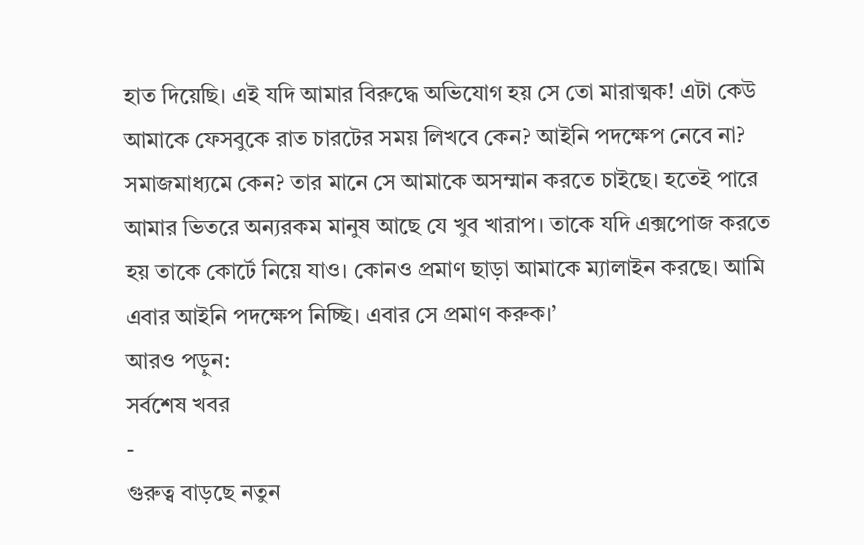হাত দিয়েছি। এই যদি আমার বিরুদ্ধে অভিযোগ হয় সে তো মারাত্মক! এটা কেউ আমাকে ফেসবুকে রাত চারটের সময় লিখবে কেন? আইনি পদক্ষেপ নেবে না? সমাজমাধ্যমে কেন? তার মানে সে আমাকে অসম্মান করতে চাইছে। হতেই পারে আমার ভিতরে অন্যরকম মানুষ আছে যে খুব খারাপ। তাকে যদি এক্সপোজ করতে হয় তাকে কোর্টে নিয়ে যাও। কোনও প্রমাণ ছাড়া আমাকে ম্যালাইন করছে। আমি এবার আইনি পদক্ষেপ নিচ্ছি। এবার সে প্রমাণ করুক।’
আরও পড়ুন:
সর্বশেষ খবর
-
গুরুত্ব বাড়ছে নতুন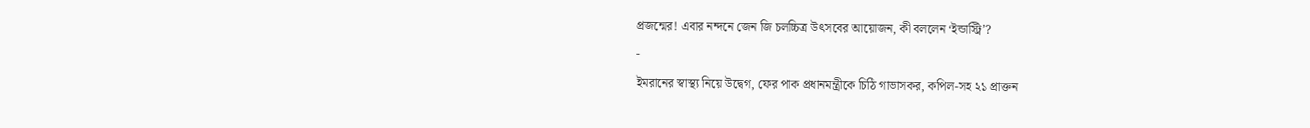প্রজন্মের! এবার নন্দনে জেন জি চলচ্চিত্র উৎসবের আয়োজন, কী বললেন ‘ইন্ডাস্ট্রি’?
-
ইমরানের স্বাস্থ্য নিয়ে উদ্বেগ, ফের পাক প্রধানমন্ত্রীকে চিঠি গাভাসকর, কপিল-সহ ২১ প্রাক্তন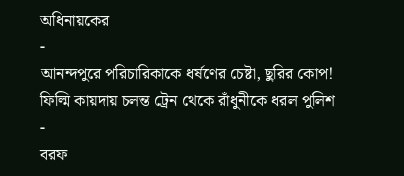অধিনায়কের
-
আনন্দপুরে পরিচারিকাকে ধর্ষণের চেষ্টা, ছুরির কোপ! ফিল্মি কায়দায় চলন্ত ট্রেন থেকে রাঁধুনীকে ধরল পুলিশ
-
বরফ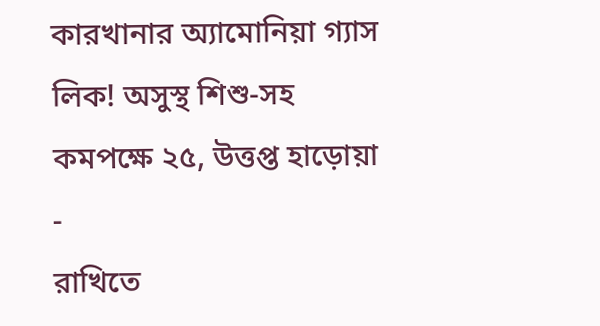কারখানার অ্যামোনিয়া গ্যাস লিক! অসুস্থ শিশু-সহ কমপক্ষে ২৫, উত্তপ্ত হাড়োয়া
-
রাখিতে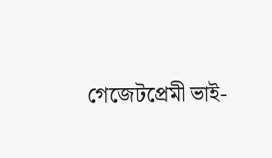গেজেটপ্রেমী ভাই-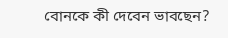বোনকে কী দেবেন ভাবছেন?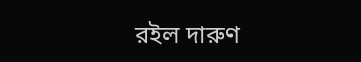রইল দারুণ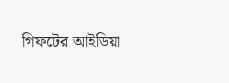গিফটের আইডিয়া